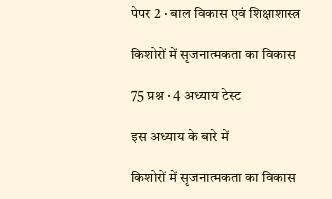पेपर 2 · बाल विकास एवं शिक्षाशास्त्र

किशोरों में सृजनात्मकता का विकास

75 प्रश्न · 4 अध्याय टेस्ट

इस अध्याय के बारे में

किशोरों में सृजनात्मकता का विकास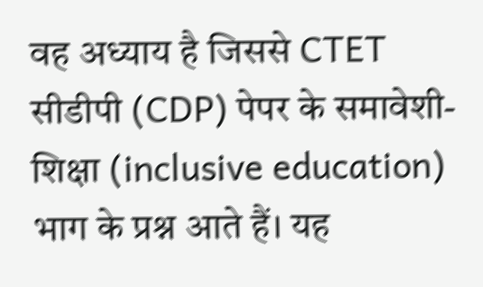वह अध्याय है जिससे CTET सीडीपी (CDP) पेपर के समावेशी-शिक्षा (inclusive education) भाग के प्रश्न आते हैं। यह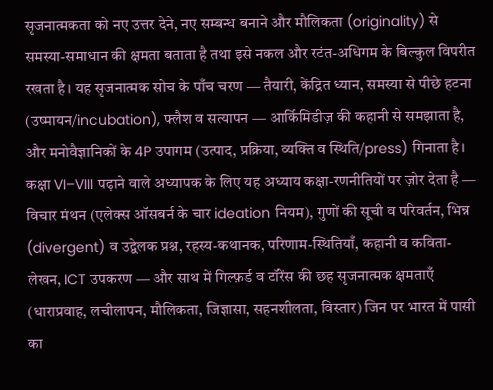सृजनात्मकता को नए उत्तर देने, नए सम्बन्ध बनाने और मौलिकता (originality) से समस्या-समाधान की क्षमता बताता है तथा इसे नकल और रटंत-अधिगम के बिल्कुल विपरीत रखता है। यह सृजनात्मक सोच के पाँच चरण — तैयारी, केंद्रित ध्यान, समस्या से पीछे हटना (उष्मायन/incubation), फ्लैश व सत्यापन — आर्किमिडीज़ की कहानी से समझाता है, और मनोवैज्ञानिकों के 4P उपागम (उत्पाद, प्रक्रिया, व्यक्ति व स्थिति/press) गिनाता है। कक्षा VI–VIII पढ़ाने वाले अध्यापक के लिए यह अध्याय कक्षा-रणनीतियों पर ज़ोर देता है — विचार मंथन (एलेक्स ऑसबर्न के चार ideation नियम), गुणों की सूची व परिवर्तन, भिन्न (divergent) व उद्वेलक प्रश्न, रहस्य-कथानक, परिणाम-स्थितियाँ, कहानी व कविता-लेखन, ICT उपकरण — और साथ में गिल्फ़र्ड व टॉरेंस की छह सृजनात्मक क्षमताएँ (धाराप्रवाह, लचीलापन, मौलिकता, जिज्ञासा, सहनशीलता, विस्तार) जिन पर भारत में पासी का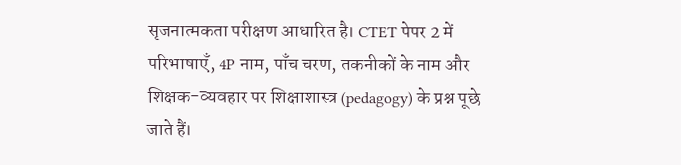सृजनात्मकता परीक्षण आधारित है। CTET पेपर 2 में परिभाषाएँ, 4P नाम, पाँच चरण, तकनीकों के नाम और शिक्षक-व्यवहार पर शिक्षाशास्त्र (pedagogy) के प्रश्न पूछे जाते हैं।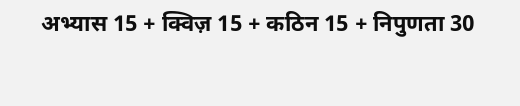अभ्यास 15 + क्विज़ 15 + कठिन 15 + निपुणता 30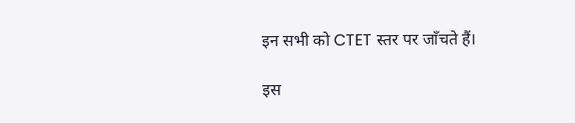इन सभी को CTET स्तर पर जाँचते हैं।

इस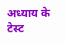अध्याय के टेस्ट